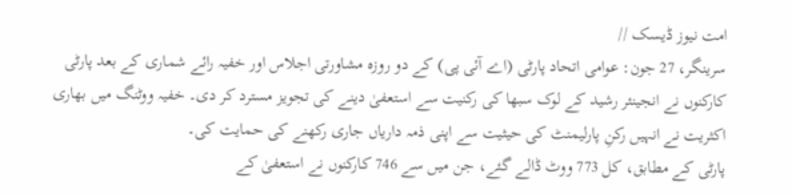امت نیوز ڈیسک //
سرینگر، 27 جون: عوامی اتحاد پارٹی (اے آئی پی) کے دو روزہ مشاورتی اجلاس اور خفیہ رائے شماری کے بعد پارٹی کارکنوں نے انجینئر رشید کے لوک سبھا کی رکنیت سے استعفیٰ دینے کی تجویز مسترد کر دی۔ خفیہ ووٹنگ میں بھاری اکثریت نے انہیں رکنِ پارلیمنٹ کی حیثیت سے اپنی ذمہ داریاں جاری رکھنے کی حمایت کی۔
پارٹی کے مطابق، کل 773 ووٹ ڈالے گئے، جن میں سے 746 کارکنوں نے استعفیٰ کے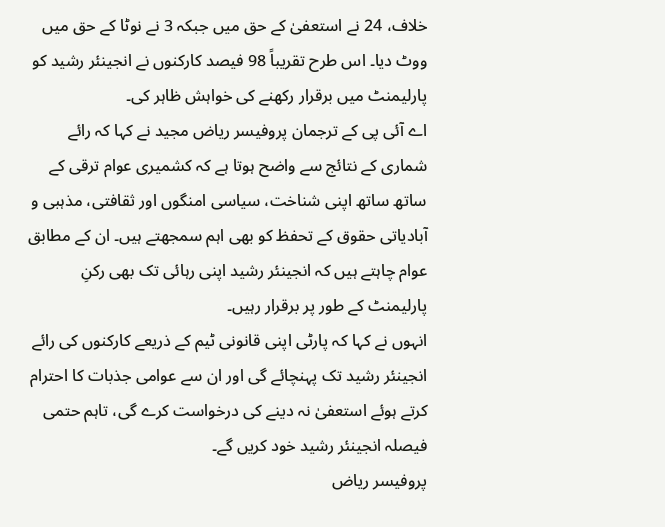خلاف، 24 نے استعفیٰ کے حق میں جبکہ 3 نے نوٹا کے حق میں ووٹ دیا۔ اس طرح تقریباً 98 فیصد کارکنوں نے انجینئر رشید کو پارلیمنٹ میں برقرار رکھنے کی خواہش ظاہر کی۔
اے آئی پی کے ترجمان پروفیسر ریاض مجید نے کہا کہ رائے شماری کے نتائج سے واضح ہوتا ہے کہ کشمیری عوام ترقی کے ساتھ ساتھ اپنی شناخت، سیاسی امنگوں اور ثقافتی، مذہبی و آبادیاتی حقوق کے تحفظ کو بھی اہم سمجھتے ہیں۔ ان کے مطابق عوام چاہتے ہیں کہ انجینئر رشید اپنی رہائی تک بھی رکنِ پارلیمنٹ کے طور پر برقرار رہیں۔
انہوں نے کہا کہ پارٹی اپنی قانونی ٹیم کے ذریعے کارکنوں کی رائے انجینئر رشید تک پہنچائے گی اور ان سے عوامی جذبات کا احترام کرتے ہوئے استعفیٰ نہ دینے کی درخواست کرے گی، تاہم حتمی فیصلہ انجینئر رشید خود کریں گے۔
پروفیسر ریاض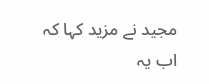مجید نے مزید کہا کہ اب یہ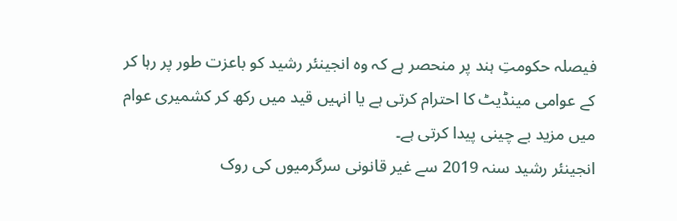فیصلہ حکومتِ ہند پر منحصر ہے کہ وہ انجینئر رشید کو باعزت طور پر رہا کر کے عوامی مینڈیٹ کا احترام کرتی ہے یا انہیں قید میں رکھ کر کشمیری عوام میں مزید بے چینی پیدا کرتی ہے۔
انجینئر رشید سنہ 2019 سے غیر قانونی سرگرمیوں کی روک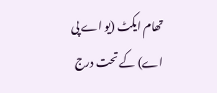تھام ایکٹ (یو اے پی اے) کے تحت درج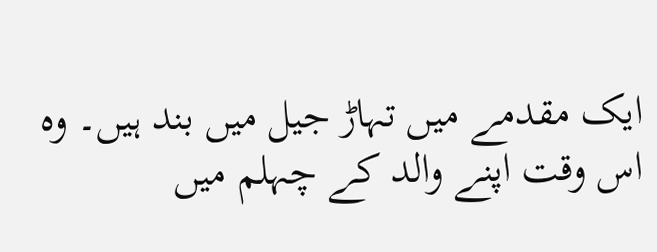ایک مقدمے میں تہاڑ جیل میں بند ہیں۔ وہ اس وقت اپنے والد کے چہلم میں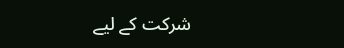شرکت کے لیے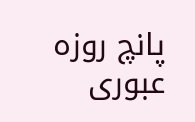پانچ روزہ عبوری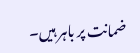ضمانت پر باہر ہیں۔